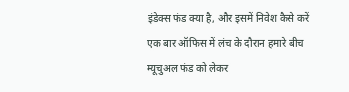इंडेक्स फंड क्या है, और इसमें निवेश कैसे करें
एक बार ऑफिस में लंच के दौरान हमारे बीच म्यूचुअल फंड को लेकर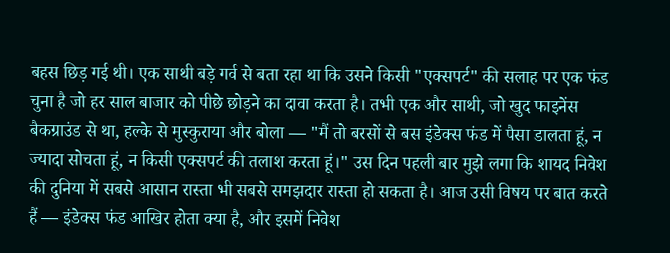बहस छिड़ गई थी। एक साथी बड़े गर्व से बता रहा था कि उसने किसी "एक्सपर्ट" की सलाह पर एक फंड चुना है जो हर साल बाजार को पीछे छोड़ने का दावा करता है। तभी एक और साथी, जो खुद फाइनेंस बैकग्राउंड से था, हल्के से मुस्कुराया और बोला — "मैं तो बरसों से बस इंडेक्स फंड में पैसा डालता हूं, न ज्यादा सोचता हूं, न किसी एक्सपर्ट की तलाश करता हूं।" उस दिन पहली बार मुझे लगा कि शायद निवेश की दुनिया में सबसे आसान रास्ता भी सबसे समझदार रास्ता हो सकता है। आज उसी विषय पर बात करते हैं — इंडेक्स फंड आखिर होता क्या है, और इसमें निवेश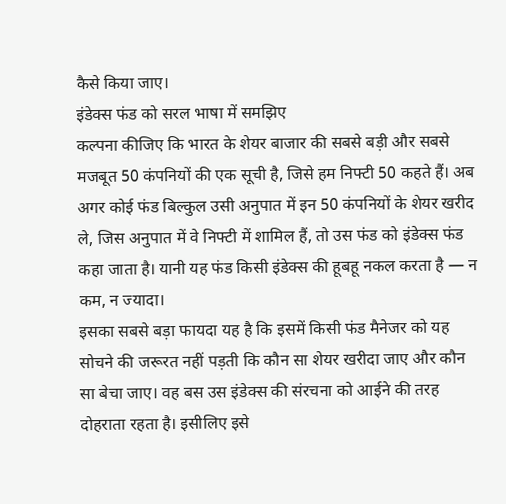कैसे किया जाए।
इंडेक्स फंड को सरल भाषा में समझिए
कल्पना कीजिए कि भारत के शेयर बाजार की सबसे बड़ी और सबसे मजबूत 50 कंपनियों की एक सूची है, जिसे हम निफ्टी 50 कहते हैं। अब अगर कोई फंड बिल्कुल उसी अनुपात में इन 50 कंपनियों के शेयर खरीद ले, जिस अनुपात में वे निफ्टी में शामिल हैं, तो उस फंड को इंडेक्स फंड कहा जाता है। यानी यह फंड किसी इंडेक्स की हूबहू नकल करता है — न कम, न ज्यादा।
इसका सबसे बड़ा फायदा यह है कि इसमें किसी फंड मैनेजर को यह सोचने की जरूरत नहीं पड़ती कि कौन सा शेयर खरीदा जाए और कौन सा बेचा जाए। वह बस उस इंडेक्स की संरचना को आईने की तरह दोहराता रहता है। इसीलिए इसे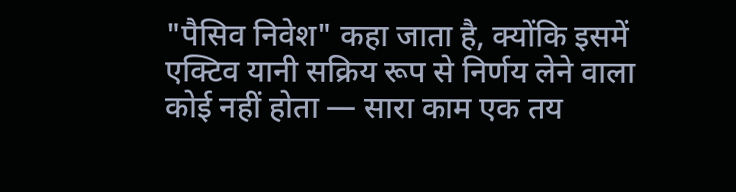"पैसिव निवेश" कहा जाता है, क्योंकि इसमें एक्टिव यानी सक्रिय रूप से निर्णय लेने वाला कोई नहीं होता — सारा काम एक तय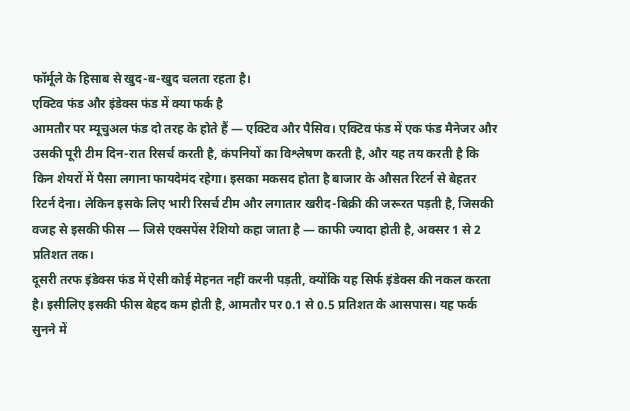फॉर्मूले के हिसाब से खुद-ब-खुद चलता रहता है।
एक्टिव फंड और इंडेक्स फंड में क्या फर्क है
आमतौर पर म्यूचुअल फंड दो तरह के होते हैं — एक्टिव और पैसिव। एक्टिव फंड में एक फंड मैनेजर और उसकी पूरी टीम दिन-रात रिसर्च करती है, कंपनियों का विश्लेषण करती है, और यह तय करती है कि किन शेयरों में पैसा लगाना फायदेमंद रहेगा। इसका मकसद होता है बाजार के औसत रिटर्न से बेहतर रिटर्न देना। लेकिन इसके लिए भारी रिसर्च टीम और लगातार खरीद-बिक्री की जरूरत पड़ती है, जिसकी वजह से इसकी फीस — जिसे एक्सपेंस रेशियो कहा जाता है — काफी ज्यादा होती है, अक्सर 1 से 2 प्रतिशत तक।
दूसरी तरफ इंडेक्स फंड में ऐसी कोई मेहनत नहीं करनी पड़ती, क्योंकि यह सिर्फ इंडेक्स की नकल करता है। इसीलिए इसकी फीस बेहद कम होती है, आमतौर पर 0.1 से 0.5 प्रतिशत के आसपास। यह फर्क सुनने में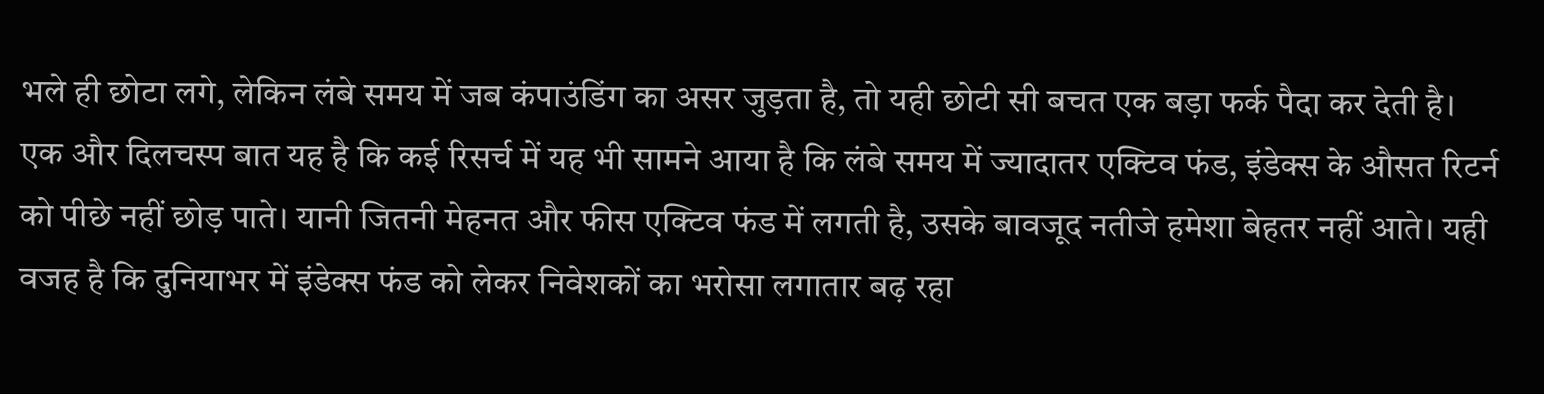भले ही छोटा लगे, लेकिन लंबे समय में जब कंपाउंडिंग का असर जुड़ता है, तो यही छोटी सी बचत एक बड़ा फर्क पैदा कर देती है।
एक और दिलचस्प बात यह है कि कई रिसर्च में यह भी सामने आया है कि लंबे समय में ज्यादातर एक्टिव फंड, इंडेक्स के औसत रिटर्न को पीछे नहीं छोड़ पाते। यानी जितनी मेहनत और फीस एक्टिव फंड में लगती है, उसके बावजूद नतीजे हमेशा बेहतर नहीं आते। यही वजह है कि दुनियाभर में इंडेक्स फंड को लेकर निवेशकों का भरोसा लगातार बढ़ रहा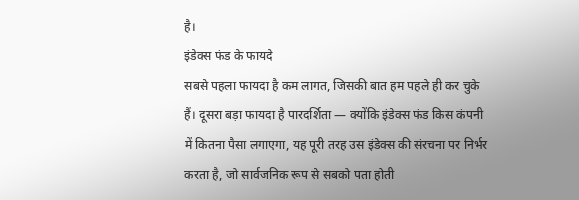है।
इंडेक्स फंड के फायदे
सबसे पहला फायदा है कम लागत, जिसकी बात हम पहले ही कर चुके हैं। दूसरा बड़ा फायदा है पारदर्शिता — क्योंकि इंडेक्स फंड किस कंपनी में कितना पैसा लगाएगा, यह पूरी तरह उस इंडेक्स की संरचना पर निर्भर करता है, जो सार्वजनिक रूप से सबको पता होती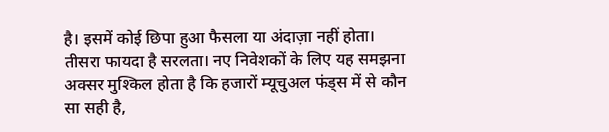है। इसमें कोई छिपा हुआ फैसला या अंदाज़ा नहीं होता।
तीसरा फायदा है सरलता। नए निवेशकों के लिए यह समझना अक्सर मुश्किल होता है कि हजारों म्यूचुअल फंड्स में से कौन सा सही है,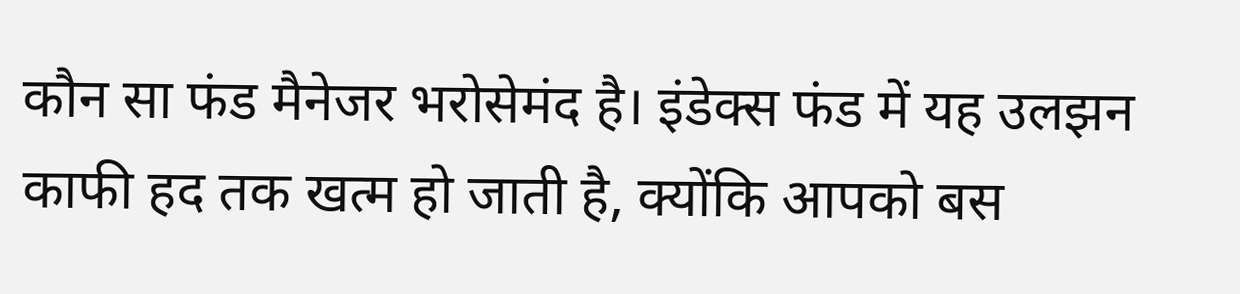कौन सा फंड मैनेजर भरोसेमंद है। इंडेक्स फंड में यह उलझन काफी हद तक खत्म हो जाती है, क्योंकि आपको बस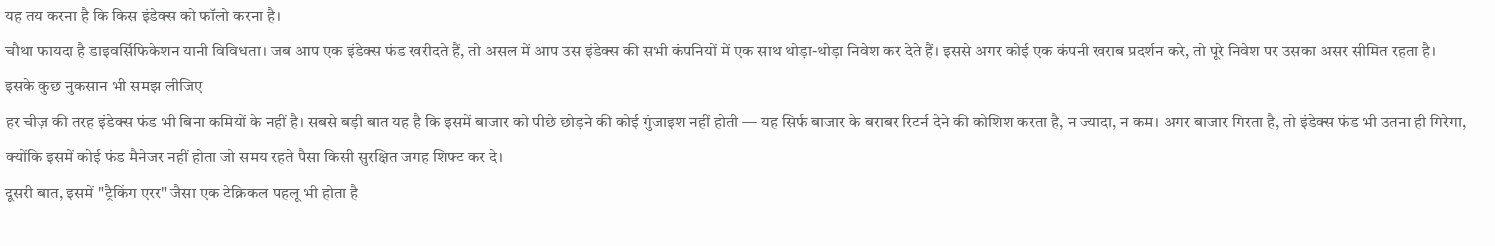यह तय करना है कि किस इंडेक्स को फॉलो करना है।
चौथा फायदा है डाइवर्सिफिकेशन यानी विविधता। जब आप एक इंडेक्स फंड खरीदते हैं, तो असल में आप उस इंडेक्स की सभी कंपनियों में एक साथ थोड़ा-थोड़ा निवेश कर देते हैं। इससे अगर कोई एक कंपनी खराब प्रदर्शन करे, तो पूरे निवेश पर उसका असर सीमित रहता है।
इसके कुछ नुकसान भी समझ लीजिए
हर चीज़ की तरह इंडेक्स फंड भी बिना कमियों के नहीं है। सबसे बड़ी बात यह है कि इसमें बाजार को पीछे छोड़ने की कोई गुंजाइश नहीं होती — यह सिर्फ बाजार के बराबर रिटर्न देने की कोशिश करता है, न ज्यादा, न कम। अगर बाजार गिरता है, तो इंडेक्स फंड भी उतना ही गिरेगा, क्योंकि इसमें कोई फंड मैनेजर नहीं होता जो समय रहते पैसा किसी सुरक्षित जगह शिफ्ट कर दे।
दूसरी बात, इसमें "ट्रैकिंग एरर" जैसा एक टेक्निकल पहलू भी होता है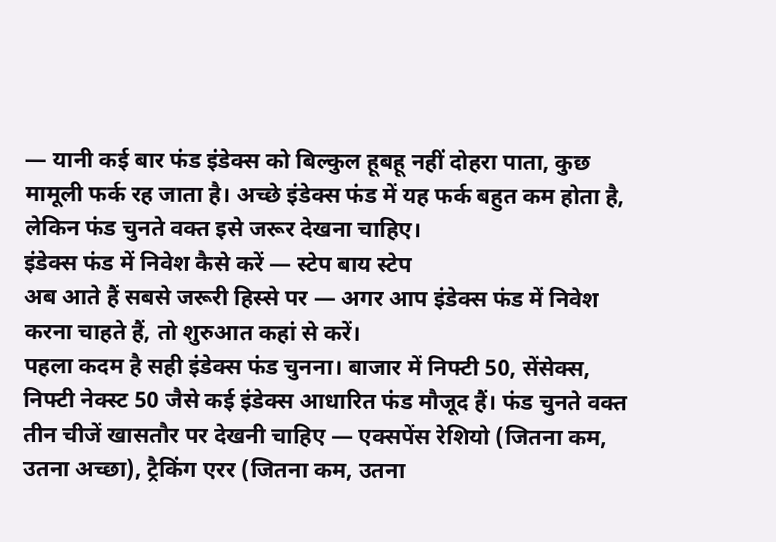— यानी कई बार फंड इंडेक्स को बिल्कुल हूबहू नहीं दोहरा पाता, कुछ मामूली फर्क रह जाता है। अच्छे इंडेक्स फंड में यह फर्क बहुत कम होता है, लेकिन फंड चुनते वक्त इसे जरूर देखना चाहिए।
इंडेक्स फंड में निवेश कैसे करें — स्टेप बाय स्टेप
अब आते हैं सबसे जरूरी हिस्से पर — अगर आप इंडेक्स फंड में निवेश करना चाहते हैं, तो शुरुआत कहां से करें।
पहला कदम है सही इंडेक्स फंड चुनना। बाजार में निफ्टी 50, सेंसेक्स, निफ्टी नेक्स्ट 50 जैसे कई इंडेक्स आधारित फंड मौजूद हैं। फंड चुनते वक्त तीन चीजें खासतौर पर देखनी चाहिए — एक्सपेंस रेशियो (जितना कम, उतना अच्छा), ट्रैकिंग एरर (जितना कम, उतना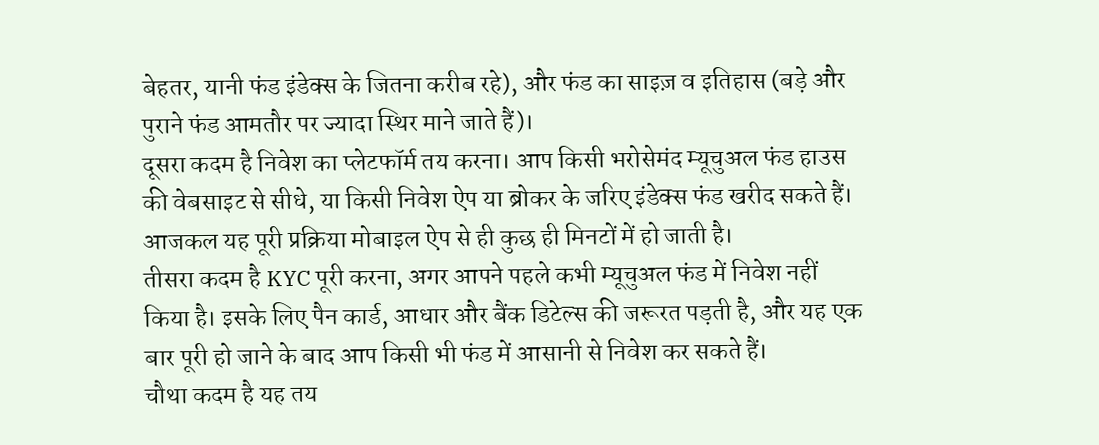बेहतर, यानी फंड इंडेक्स के जितना करीब रहे), और फंड का साइज़ व इतिहास (बड़े और पुराने फंड आमतौर पर ज्यादा स्थिर माने जाते हैं)।
दूसरा कदम है निवेश का प्लेटफॉर्म तय करना। आप किसी भरोसेमंद म्यूचुअल फंड हाउस की वेबसाइट से सीधे, या किसी निवेश ऐप या ब्रोकर के जरिए इंडेक्स फंड खरीद सकते हैं। आजकल यह पूरी प्रक्रिया मोबाइल ऐप से ही कुछ ही मिनटों में हो जाती है।
तीसरा कदम है KYC पूरी करना, अगर आपने पहले कभी म्यूचुअल फंड में निवेश नहीं किया है। इसके लिए पैन कार्ड, आधार और बैंक डिटेल्स की जरूरत पड़ती है, और यह एक बार पूरी हो जाने के बाद आप किसी भी फंड में आसानी से निवेश कर सकते हैं।
चौथा कदम है यह तय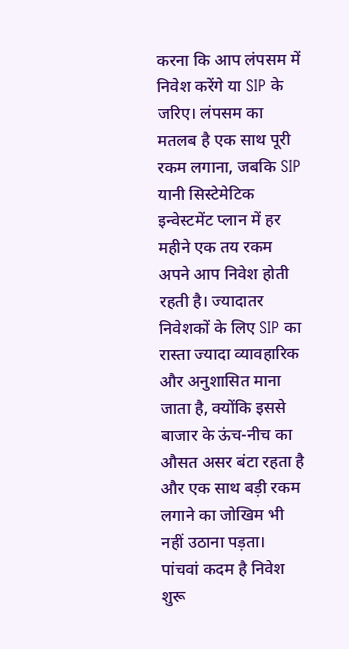करना कि आप लंपसम में निवेश करेंगे या SIP के जरिए। लंपसम का मतलब है एक साथ पूरी रकम लगाना, जबकि SIP यानी सिस्टेमेटिक इन्वेस्टमेंट प्लान में हर महीने एक तय रकम अपने आप निवेश होती रहती है। ज्यादातर निवेशकों के लिए SIP का रास्ता ज्यादा व्यावहारिक और अनुशासित माना जाता है, क्योंकि इससे बाजार के ऊंच-नीच का औसत असर बंटा रहता है और एक साथ बड़ी रकम लगाने का जोखिम भी नहीं उठाना पड़ता।
पांचवां कदम है निवेश शुरू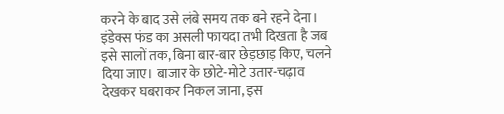करने के बाद उसे लंबे समय तक बने रहने देना। इंडेक्स फंड का असली फायदा तभी दिखता है जब इसे सालों तक, बिना बार-बार छेड़छाड़ किए, चलने दिया जाए। बाजार के छोटे-मोटे उतार-चढ़ाव देखकर घबराकर निकल जाना, इस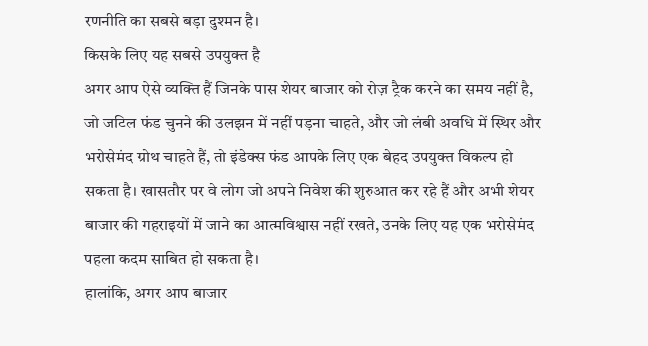रणनीति का सबसे बड़ा दुश्मन है।
किसके लिए यह सबसे उपयुक्त है
अगर आप ऐसे व्यक्ति हैं जिनके पास शेयर बाजार को रोज़ ट्रैक करने का समय नहीं है, जो जटिल फंड चुनने की उलझन में नहीं पड़ना चाहते, और जो लंबी अवधि में स्थिर और भरोसेमंद ग्रोथ चाहते हैं, तो इंडेक्स फंड आपके लिए एक बेहद उपयुक्त विकल्प हो सकता है। खासतौर पर वे लोग जो अपने निवेश की शुरुआत कर रहे हैं और अभी शेयर बाजार की गहराइयों में जाने का आत्मविश्वास नहीं रखते, उनके लिए यह एक भरोसेमंद पहला कदम साबित हो सकता है।
हालांकि, अगर आप बाजार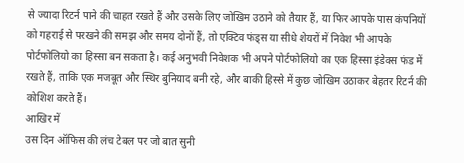से ज्यादा रिटर्न पाने की चाहत रखते हैं और उसके लिए जोखिम उठाने को तैयार हैं, या फिर आपके पास कंपनियों को गहराई से परखने की समझ और समय दोनों हैं, तो एक्टिव फंड्स या सीधे शेयरों में निवेश भी आपके पोर्टफोलियो का हिस्सा बन सकता है। कई अनुभवी निवेशक भी अपने पोर्टफोलियो का एक हिस्सा इंडेक्स फंड में रखते हैं, ताकि एक मजबूत और स्थिर बुनियाद बनी रहे, और बाकी हिस्से में कुछ जोखिम उठाकर बेहतर रिटर्न की कोशिश करते हैं।
आखिर में
उस दिन ऑफिस की लंच टेबल पर जो बात सुनी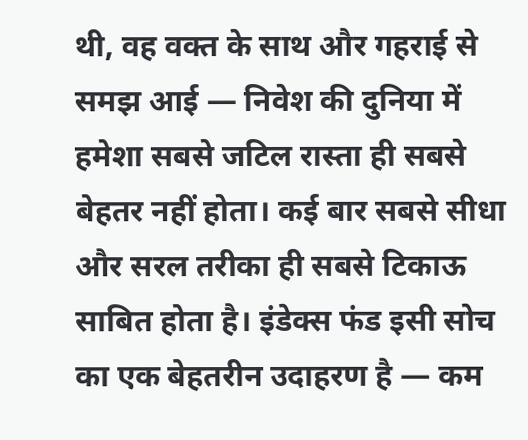थी, वह वक्त के साथ और गहराई से समझ आई — निवेश की दुनिया में हमेशा सबसे जटिल रास्ता ही सबसे बेहतर नहीं होता। कई बार सबसे सीधा और सरल तरीका ही सबसे टिकाऊ साबित होता है। इंडेक्स फंड इसी सोच का एक बेहतरीन उदाहरण है — कम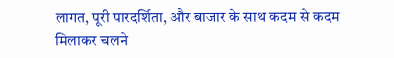लागत, पूरी पारदर्शिता, और बाजार के साथ कदम से कदम मिलाकर चलने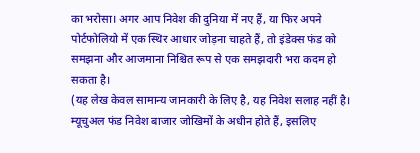का भरोसा। अगर आप निवेश की दुनिया में नए हैं, या फिर अपने पोर्टफोलियो में एक स्थिर आधार जोड़ना चाहते हैं, तो इंडेक्स फंड को समझना और आजमाना निश्चित रूप से एक समझदारी भरा कदम हो सकता है।
(यह लेख केवल सामान्य जानकारी के लिए है, यह निवेश सलाह नहीं है। म्यूचुअल फंड निवेश बाजार जोखिमों के अधीन होते हैं, इसलिए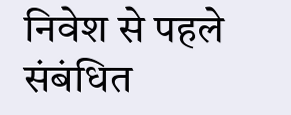निवेश से पहले संबंधित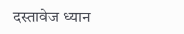दस्तावेज ध्यान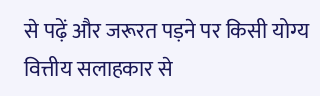से पढ़ें और जरूरत पड़ने पर किसी योग्य वित्तीय सलाहकार से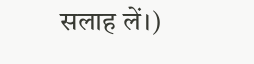सलाह लें।)